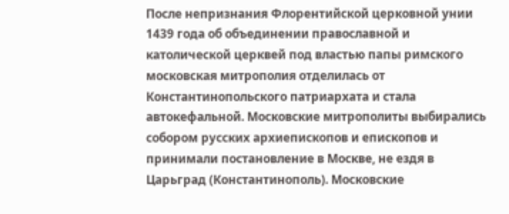После непризнания Флорентийской церковной унии 1439 года об объединении православной и католической церквей под властью папы римского московская митрополия отделилась от Константинопольского патриархата и стала автокефальной. Московские митрополиты выбирались собором русских архиепископов и епископов и принимали постановление в Москве, не ездя в Царьград (Константинополь). Московские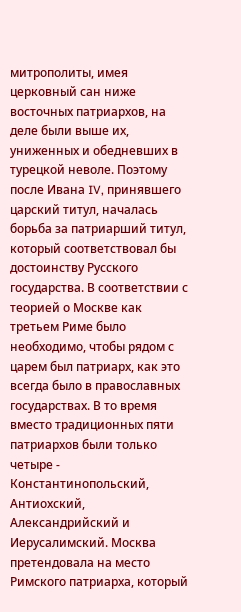митрополиты, имея церковный сан ниже восточных патриархов, на деле были выше их, униженных и обедневших в турецкой неволе. Поэтому после Ивана IV, принявшего царский титул, началась борьба за патриарший титул, который соответствовал бы достоинству Русского государства. В соответствии с теорией о Москве как третьем Риме было необходимо, чтобы рядом с царем был патриарх, как это всегда было в православных государствах. В то время вместо традиционных пяти патриархов были только четыре - Константинопольский, Антиохский, Александрийский и Иерусалимский. Москва претендовала на место Римского патриарха, который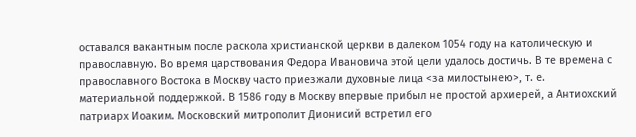оставался вакантным после раскола христианской церкви в далеком 1054 году на католическую и православную. Во время царствования Федора Ивановича этой цели удалось достичь. В те времена с православного Востока в Москву часто приезжали духовные лица <за милостынею>, т. е. материальной поддержкой. В 1586 году в Москву впервые прибыл не простой архиерей, а Антиохский патриарх Иоаким. Московский митрополит Дионисий встретил его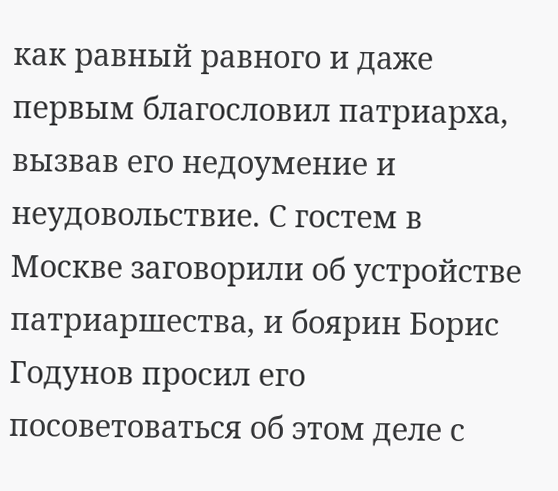как равный равного и даже первым благословил патриарха, вызвав его недоумение и неудовольствие. С гостем в Москве заговорили об устройстве патриаршества, и боярин Борис Годунов просил его посоветоваться об этом деле с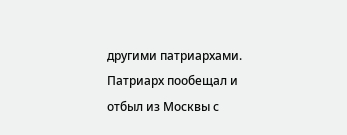другими патриархами. Патриарх пообещал и отбыл из Москвы с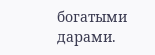богатыми дарами.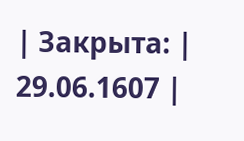| Закрыта: | 29.06.1607 |